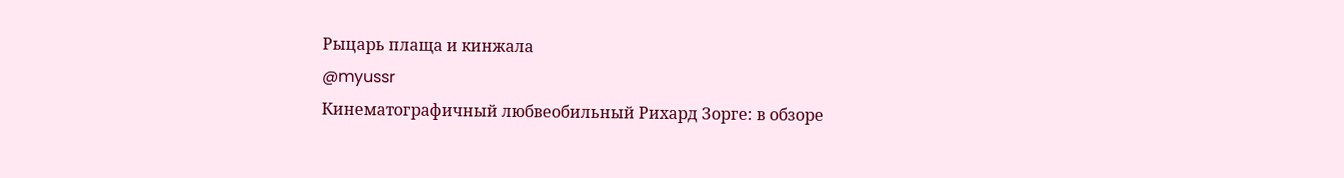Рыцарь плаща и кинжала
@myussr
Кинематографичный любвеобильный Рихард Зорге: в обзоре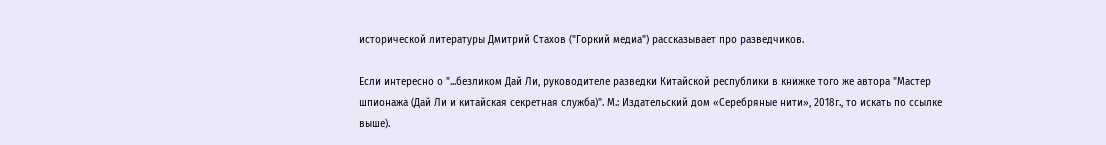исторической литературы Дмитрий Стахов ("Горкий медиа") рассказывает про разведчиков.

Если интересно о "...безликом Дай Ли, руководителе разведки Китайской республики в книжке того же автора "Мастер шпионажа (Дай Ли и китайская секретная служба)". М.: Издательский дом «Серебряные нити», 2018г., то искать по ссылке выше).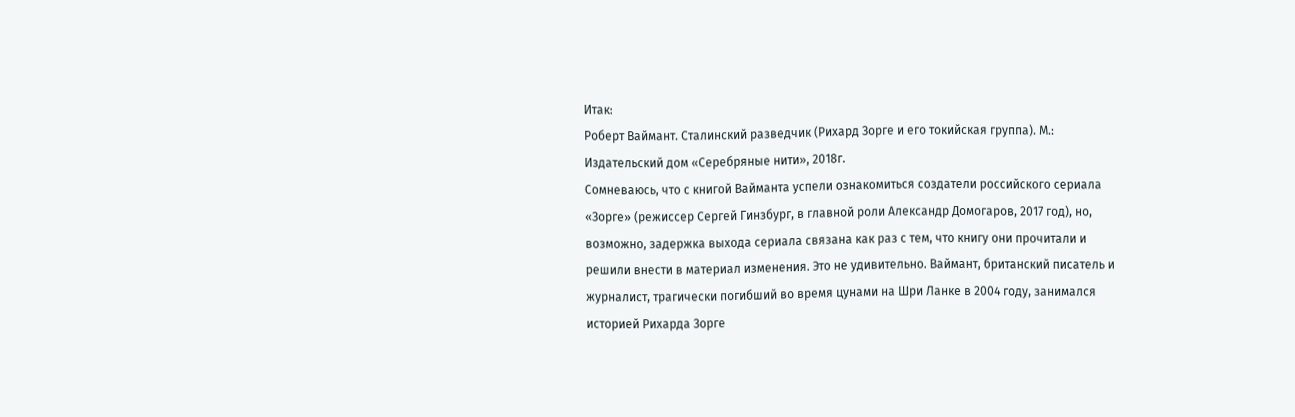Итак:
Роберт Ваймант. Сталинский разведчик (Рихард Зорге и его токийская группа). М.: Издательский дом «Серебряные нити», 2018г.
Сомневаюсь, что с книгой Вайманта успели ознакомиться создатели российского сериала «Зорге» (режиссер Сергей Гинзбург, в главной роли Александр Домогаров, 2017 год), но, возможно, задержка выхода сериала связана как раз с тем, что книгу они прочитали и решили внести в материал изменения. Это не удивительно. Ваймант, британский писатель и журналист, трагически погибший во время цунами на Шри Ланке в 2004 году, занимался историей Рихарда Зорге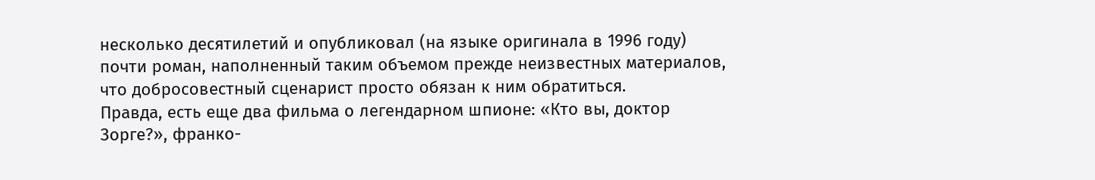несколько десятилетий и опубликовал (на языке оригинала в 1996 году) почти роман, наполненный таким объемом прежде неизвестных материалов, что добросовестный сценарист просто обязан к ним обратиться.
Правда, есть еще два фильма о легендарном шпионе: «Кто вы, доктор Зорге?», франко-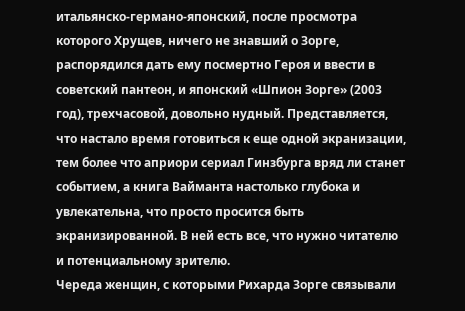итальянско-германо-японский, после просмотра которого Хрущев, ничего не знавший о Зорге, распорядился дать ему посмертно Героя и ввести в советский пантеон, и японский «Шпион Зорге» (2003 год), трехчасовой, довольно нудный. Представляется, что настало время готовиться к еще одной экранизации, тем более что априори сериал Гинзбурга вряд ли станет событием, а книга Вайманта настолько глубока и увлекательна, что просто просится быть экранизированной. В ней есть все, что нужно читателю и потенциальному зрителю.
Череда женщин, с которыми Рихарда Зорге связывали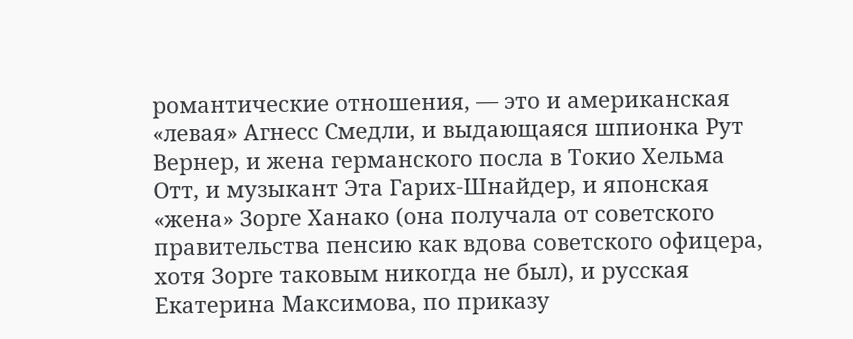романтические отношения, — это и американская «левая» Агнесс Смедли, и выдающаяся шпионка Рут Вернер, и жена германского посла в Токио Хельма Отт, и музыкант Эта Гарих-Шнайдер, и японская «жена» Зорге Ханако (она получала от советского правительства пенсию как вдова советского офицера, хотя Зорге таковым никогда не был), и русская Екатерина Максимова, по приказу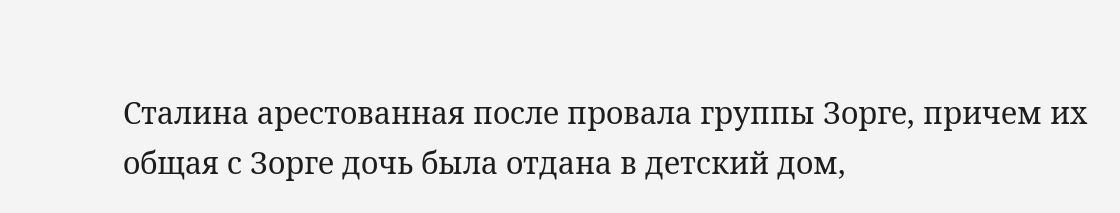Сталина арестованная после провала группы Зорге, причем их общая с Зорге дочь была отдана в детский дом,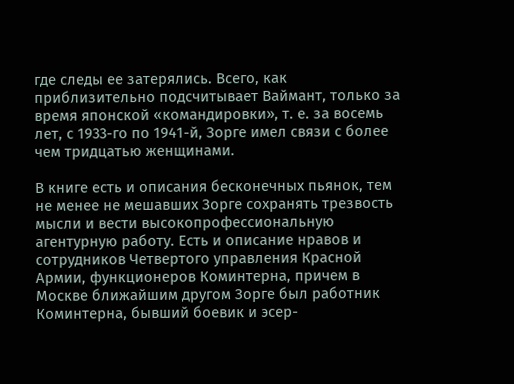где следы ее затерялись. Всего, как приблизительно подсчитывает Ваймант, только за время японской «командировки», т. е. за восемь лет, с 1933-го по 1941-й, Зорге имел связи с более чем тридцатью женщинами.

В книге есть и описания бесконечных пьянок, тем не менее не мешавших Зорге сохранять трезвость мысли и вести высокопрофессиональную агентурную работу. Есть и описание нравов и сотрудников Четвертого управления Красной Армии, функционеров Коминтерна, причем в Москве ближайшим другом Зорге был работник Коминтерна, бывший боевик и эсер-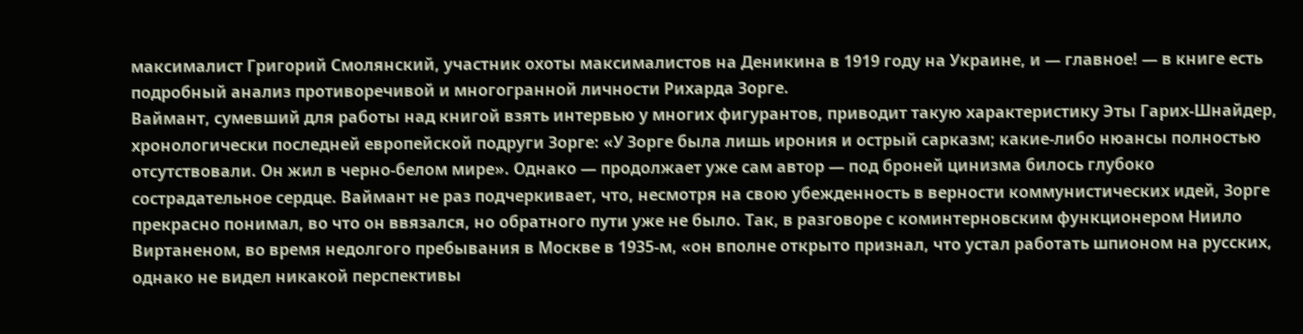максималист Григорий Смолянский, участник охоты максималистов на Деникина в 1919 году на Украине, и — главное! — в книге есть подробный анализ противоречивой и многогранной личности Рихарда Зорге.
Ваймант, сумевший для работы над книгой взять интервью у многих фигурантов, приводит такую характеристику Эты Гарих-Шнайдер, хронологически последней европейской подруги Зорге: «У Зорге была лишь ирония и острый сарказм; какие-либо нюансы полностью отсутствовали. Он жил в черно-белом мире». Однако — продолжает уже сам автор — под броней цинизма билось глубоко сострадательное сердце. Ваймант не раз подчеркивает, что, несмотря на свою убежденность в верности коммунистических идей, Зорге прекрасно понимал, во что он ввязался, но обратного пути уже не было. Так, в разговоре с коминтерновским функционером Ниило Виртаненом, во время недолгого пребывания в Москве в 1935-м, «он вполне открыто признал, что устал работать шпионом на русских, однако не видел никакой перспективы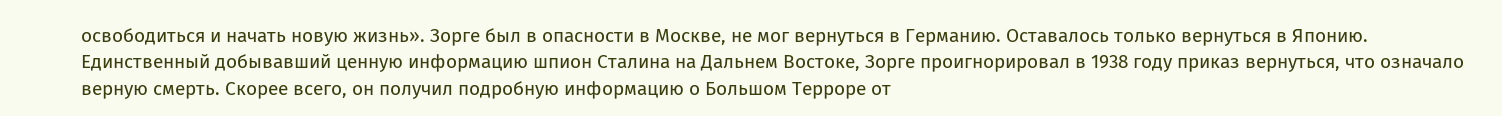освободиться и начать новую жизнь». Зорге был в опасности в Москве, не мог вернуться в Германию. Оставалось только вернуться в Японию.
Единственный добывавший ценную информацию шпион Сталина на Дальнем Востоке, Зорге проигнорировал в 1938 году приказ вернуться, что означало верную смерть. Скорее всего, он получил подробную информацию о Большом Терроре от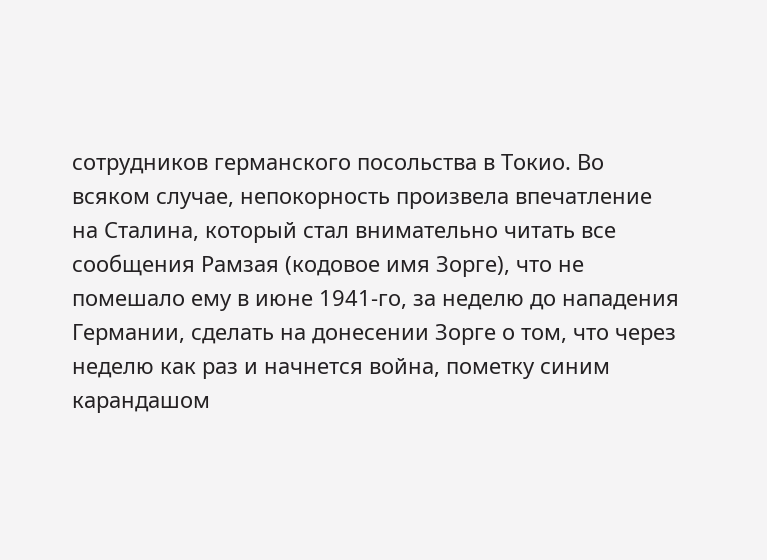сотрудников германского посольства в Токио. Во всяком случае, непокорность произвела впечатление на Сталина, который стал внимательно читать все сообщения Рамзая (кодовое имя Зорге), что не помешало ему в июне 1941-го, за неделю до нападения Германии, сделать на донесении Зорге о том, что через неделю как раз и начнется война, пометку синим карандашом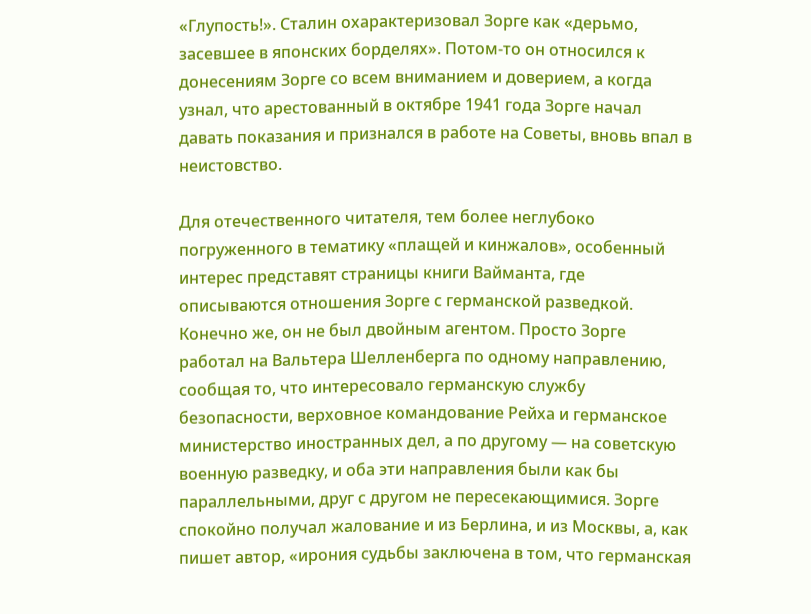«Глупость!». Сталин охарактеризовал Зорге как «дерьмо, засевшее в японских борделях». Потом-то он относился к донесениям Зорге со всем вниманием и доверием, а когда узнал, что арестованный в октябре 1941 года Зорге начал давать показания и признался в работе на Советы, вновь впал в неистовство.

Для отечественного читателя, тем более неглубоко погруженного в тематику «плащей и кинжалов», особенный интерес представят страницы книги Вайманта, где описываются отношения Зорге с германской разведкой. Конечно же, он не был двойным агентом. Просто Зорге работал на Вальтера Шелленберга по одному направлению, сообщая то, что интересовало германскую службу безопасности, верховное командование Рейха и германское министерство иностранных дел, а по другому — на советскую военную разведку, и оба эти направления были как бы параллельными, друг с другом не пересекающимися. Зорге спокойно получал жалование и из Берлина, и из Москвы, а, как пишет автор, «ирония судьбы заключена в том, что германская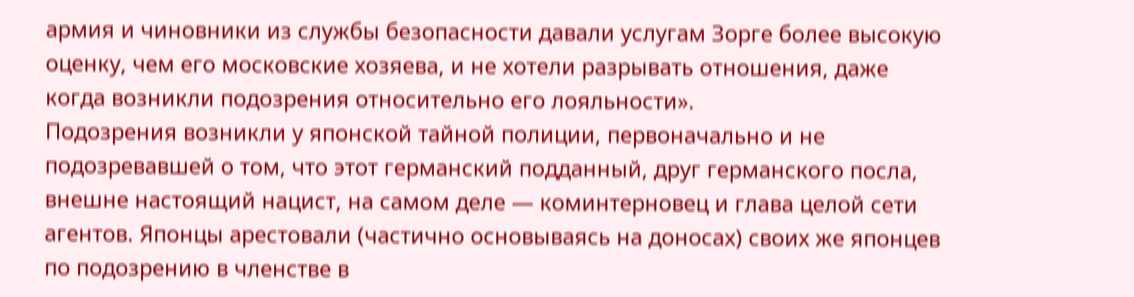армия и чиновники из службы безопасности давали услугам Зорге более высокую оценку, чем его московские хозяева, и не хотели разрывать отношения, даже когда возникли подозрения относительно его лояльности».
Подозрения возникли у японской тайной полиции, первоначально и не подозревавшей о том, что этот германский подданный, друг германского посла, внешне настоящий нацист, на самом деле — коминтерновец и глава целой сети агентов. Японцы арестовали (частично основываясь на доносах) своих же японцев по подозрению в членстве в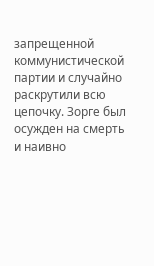запрещенной коммунистической партии и случайно раскрутили всю цепочку. Зорге был осужден на смерть и наивно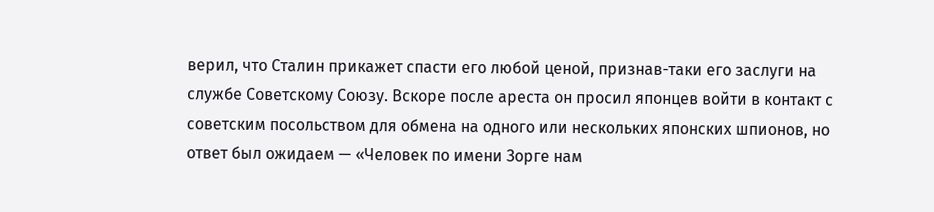верил, что Сталин прикажет спасти его любой ценой, признав-таки его заслуги на службе Советскому Союзу. Вскоре после ареста он просил японцев войти в контакт с советским посольством для обмена на одного или нескольких японских шпионов, но ответ был ожидаем — «Человек по имени Зорге нам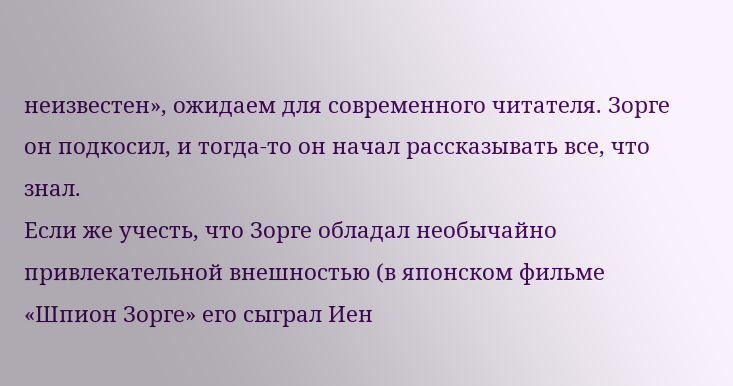неизвестен», ожидаем для современного читателя. Зорге он подкосил, и тогда-то он начал рассказывать все, что знал.
Если же учесть, что Зорге обладал необычайно привлекательной внешностью (в японском фильме «Шпион Зорге» его сыграл Иен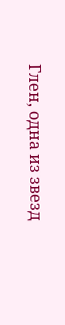Глен, одна из звезд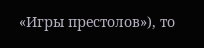«Игры престолов»), то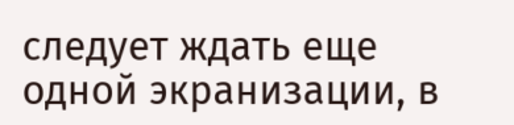следует ждать еще одной экранизации, в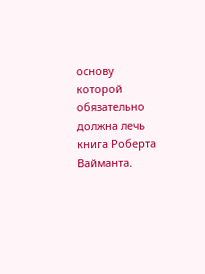основу которой обязательно должна лечь книга Роберта Вайманта.